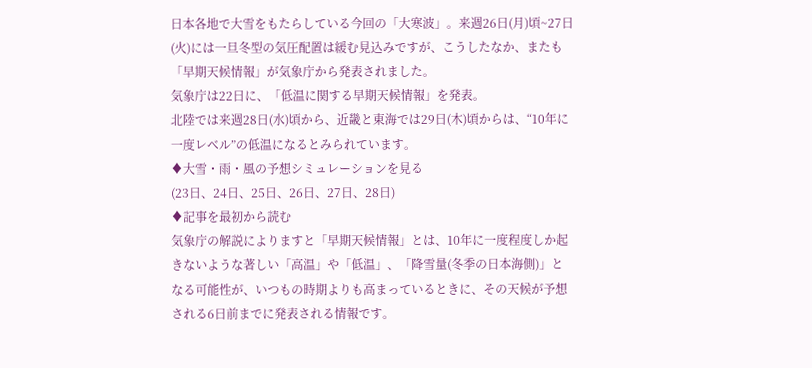日本各地で大雪をもたらしている今回の「大寒波」。来週26日(月)頃~27日(火)には一旦冬型の気圧配置は緩む見込みですが、こうしたなか、またも「早期天候情報」が気象庁から発表されました。
気象庁は22日に、「低温に関する早期天候情報」を発表。
北陸では来週28日(水)頃から、近畿と東海では29日(木)頃からは、“10年に一度レベル”の低温になるとみられています。
♦大雪・雨・風の予想シミュレーションを見る
(23日、24日、25日、26日、27日、28日)
♦記事を最初から読む
気象庁の解説によりますと「早期天候情報」とは、10年に一度程度しか起きないような著しい「高温」や「低温」、「降雪量(冬季の日本海側)」となる可能性が、いつもの時期よりも高まっているときに、その天候が予想される6日前までに発表される情報です。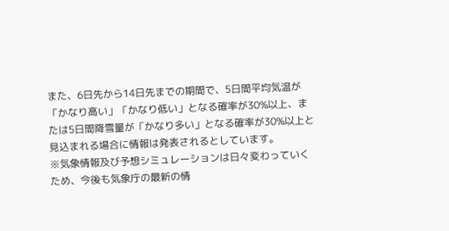また、6日先から14日先までの期間で、5日間平均気温が「かなり高い」「かなり低い」となる確率が30%以上、または5日間降雪量が「かなり多い」となる確率が30%以上と見込まれる場合に情報は発表されるとしています。
※気象情報及び予想シミュレーションは日々変わっていくため、今後も気象庁の最新の情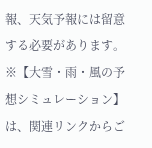報、天気予報には留意する必要があります。
※【大雪・雨・風の予想シミュレーション】は、関連リンクからご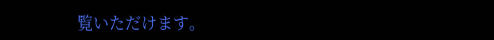覧いただけます。